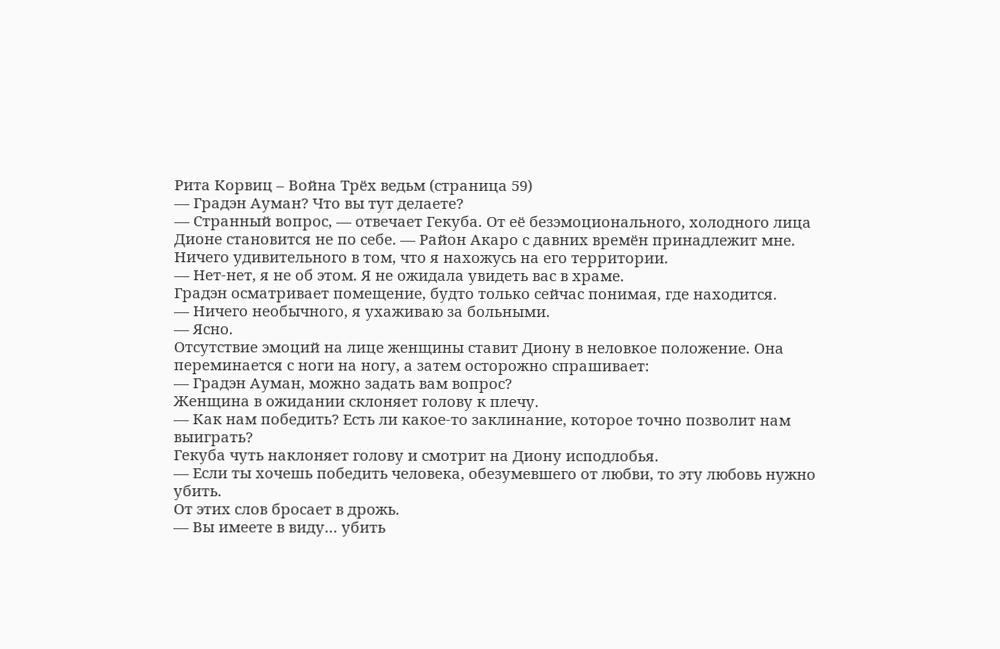Рита Корвиц – Война Трёх ведьм (страница 59)
— Градэн Ауман? Что вы тут делаете?
— Странный вопрос, — отвечает Гекуба. От её безэмоционального, холодного лица Дионе становится не по себе. — Район Акаро с давних времён принадлежит мне. Ничего удивительного в том, что я нахожусь на его территории.
— Нет-нет, я не об этом. Я не ожидала увидеть вас в храме.
Градэн осматривает помещение, будто только сейчас понимая, где находится.
— Ничего необычного, я ухаживаю за больными.
— Ясно.
Отсутствие эмоций на лице женщины ставит Диону в неловкое положение. Она переминается с ноги на ногу, а затем осторожно спрашивает:
— Градэн Ауман, можно задать вам вопрос?
Женщина в ожидании склоняет голову к плечу.
— Как нам победить? Есть ли какое-то заклинание, которое точно позволит нам выиграть?
Гекуба чуть наклоняет голову и смотрит на Диону исподлобья.
— Если ты хочешь победить человека, обезумевшего от любви, то эту любовь нужно убить.
От этих слов бросает в дрожь.
— Вы имеете в виду… убить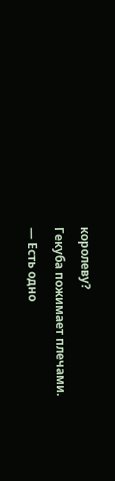королеву?
Гекуба пожимает плечами.
— Есть одно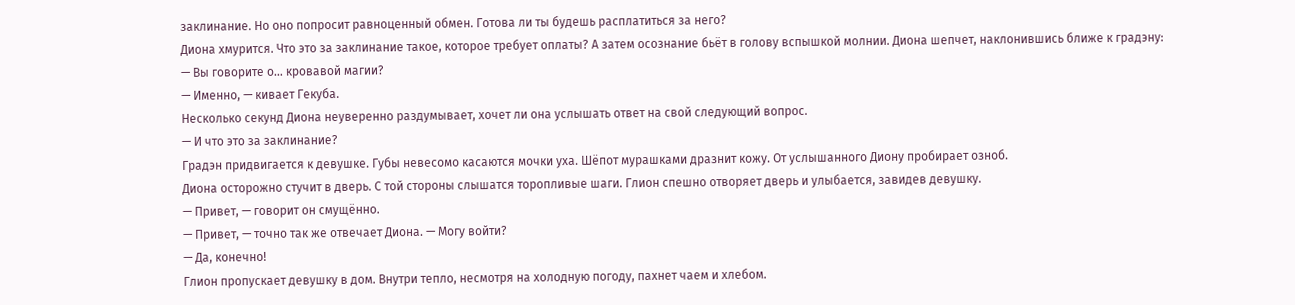заклинание. Но оно попросит равноценный обмен. Готова ли ты будешь расплатиться за него?
Диона хмурится. Что это за заклинание такое, которое требует оплаты? А затем осознание бьёт в голову вспышкой молнии. Диона шепчет, наклонившись ближе к градэну:
— Вы говорите о… кровавой магии?
— Именно, — кивает Гекуба.
Несколько секунд Диона неуверенно раздумывает, хочет ли она услышать ответ на свой следующий вопрос.
— И что это за заклинание?
Градэн придвигается к девушке. Губы невесомо касаются мочки уха. Шёпот мурашками дразнит кожу. От услышанного Диону пробирает озноб.
Диона осторожно стучит в дверь. С той стороны слышатся торопливые шаги. Глион спешно отворяет дверь и улыбается, завидев девушку.
— Привет, — говорит он смущённо.
— Привет, — точно так же отвечает Диона. — Могу войти?
— Да, конечно!
Глион пропускает девушку в дом. Внутри тепло, несмотря на холодную погоду, пахнет чаем и хлебом.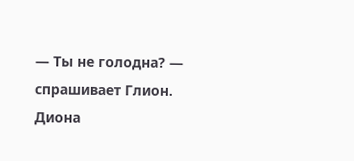— Ты не голодна? — спрашивает Глион.
Диона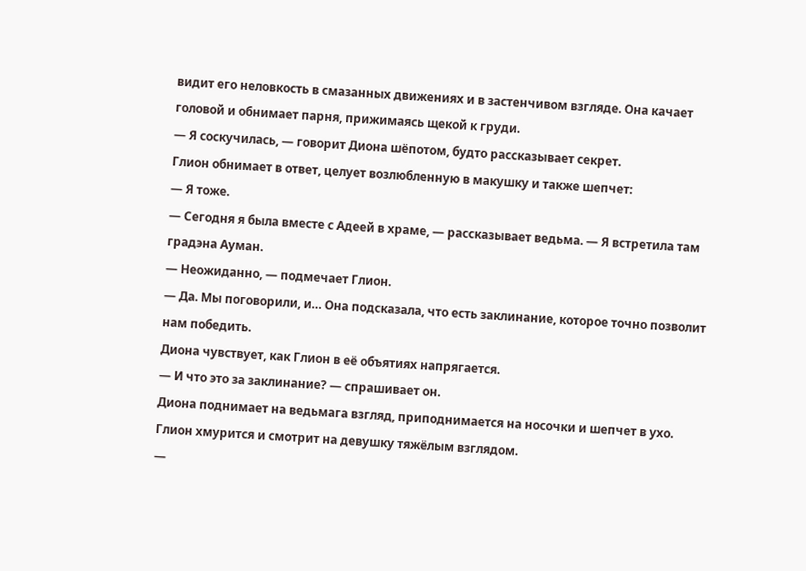видит его неловкость в смазанных движениях и в застенчивом взгляде. Она качает головой и обнимает парня, прижимаясь щекой к груди.
— Я соскучилась, — говорит Диона шёпотом, будто рассказывает секрет.
Глион обнимает в ответ, целует возлюбленную в макушку и также шепчет:
— Я тоже.
— Сегодня я была вместе с Адеей в храме, — рассказывает ведьма. — Я встретила там градэна Ауман.
— Неожиданно, — подмечает Глион.
— Да. Мы поговорили, и… Она подсказала, что есть заклинание, которое точно позволит нам победить.
Диона чувствует, как Глион в её объятиях напрягается.
— И что это за заклинание? — спрашивает он.
Диона поднимает на ведьмага взгляд, приподнимается на носочки и шепчет в ухо. Глион хмурится и смотрит на девушку тяжёлым взглядом.
—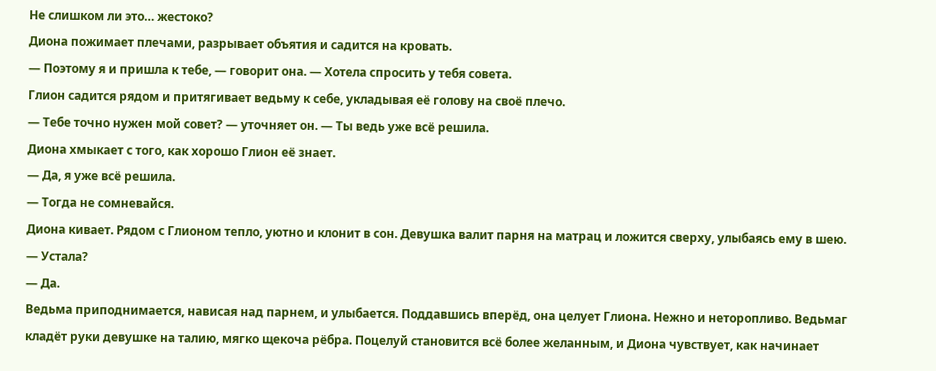Не слишком ли это… жестоко?
Диона пожимает плечами, разрывает объятия и садится на кровать.
— Поэтому я и пришла к тебе, — говорит она. — Хотела спросить у тебя совета.
Глион садится рядом и притягивает ведьму к себе, укладывая её голову на своё плечо.
— Тебе точно нужен мой совет? — уточняет он. — Ты ведь уже всё решила.
Диона хмыкает с того, как хорошо Глион её знает.
— Да, я уже всё решила.
— Тогда не сомневайся.
Диона кивает. Рядом с Глионом тепло, уютно и клонит в сон. Девушка валит парня на матрац и ложится сверху, улыбаясь ему в шею.
— Устала?
— Да.
Ведьма приподнимается, нависая над парнем, и улыбается. Поддавшись вперёд, она целует Глиона. Нежно и неторопливо. Ведьмаг кладёт руки девушке на талию, мягко щекоча рёбра. Поцелуй становится всё более желанным, и Диона чувствует, как начинает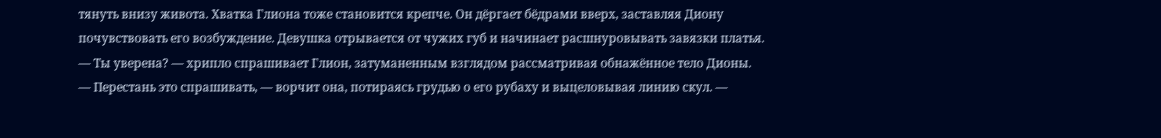тянуть внизу живота. Хватка Глиона тоже становится крепче. Он дёргает бёдрами вверх, заставляя Диону почувствовать его возбуждение. Девушка отрывается от чужих губ и начинает расшнуровывать завязки платья.
— Ты уверена? — хрипло спрашивает Глион, затуманенным взглядом рассматривая обнажённое тело Дионы.
— Перестань это спрашивать, — ворчит она, потираясь грудью о его рубаху и выцеловывая линию скул. —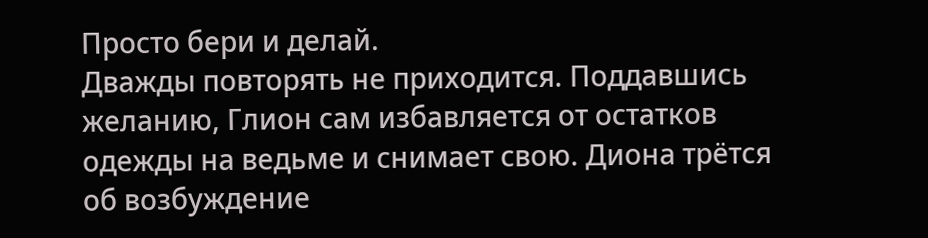Просто бери и делай.
Дважды повторять не приходится. Поддавшись желанию, Глион сам избавляется от остатков одежды на ведьме и снимает свою. Диона трётся об возбуждение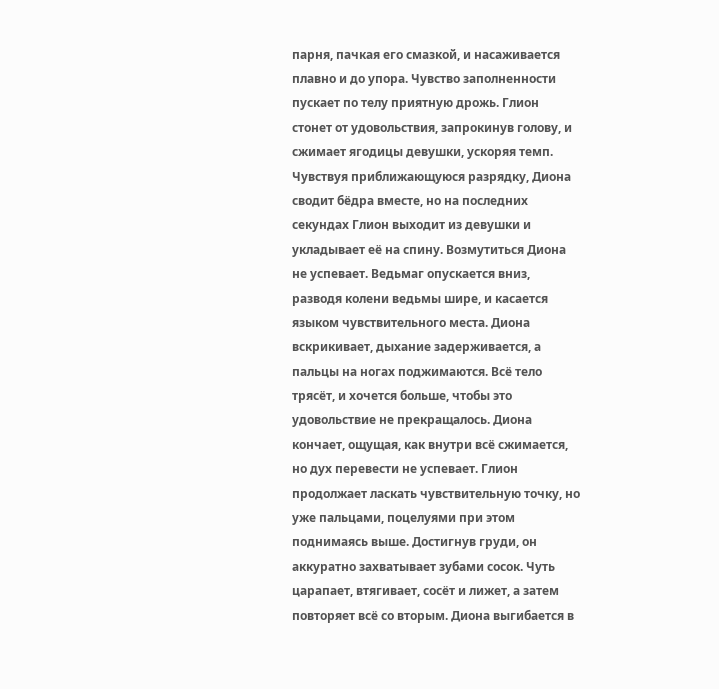парня, пачкая его смазкой, и насаживается плавно и до упора. Чувство заполненности пускает по телу приятную дрожь. Глион стонет от удовольствия, запрокинув голову, и сжимает ягодицы девушки, ускоряя темп. Чувствуя приближающуюся разрядку, Диона сводит бёдра вместе, но на последних секундах Глион выходит из девушки и укладывает её на спину. Возмутиться Диона не успевает. Ведьмаг опускается вниз, разводя колени ведьмы шире, и касается языком чувствительного места. Диона вскрикивает, дыхание задерживается, а пальцы на ногах поджимаются. Всё тело трясёт, и хочется больше, чтобы это удовольствие не прекращалось. Диона кончает, ощущая, как внутри всё сжимается, но дух перевести не успевает. Глион продолжает ласкать чувствительную точку, но уже пальцами, поцелуями при этом поднимаясь выше. Достигнув груди, он аккуратно захватывает зубами сосок. Чуть царапает, втягивает, сосёт и лижет, а затем повторяет всё со вторым. Диона выгибается в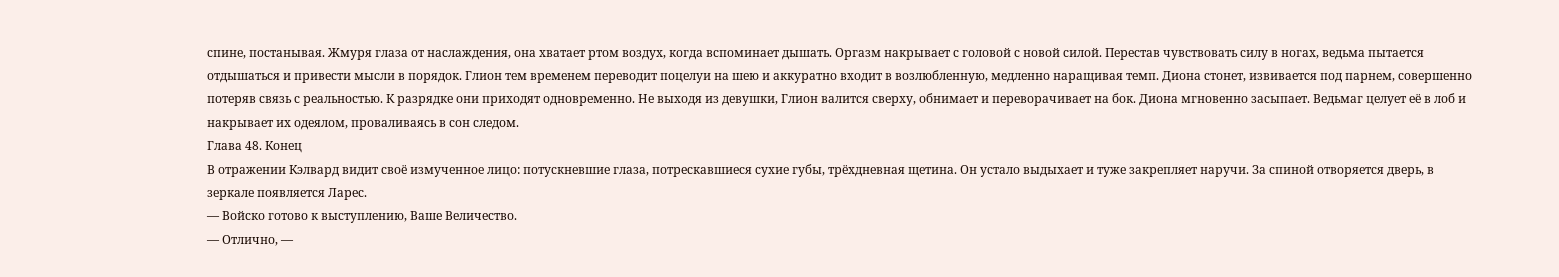спине, постанывая. Жмуря глаза от наслаждения, она хватает ртом воздух, когда вспоминает дышать. Оргазм накрывает с головой с новой силой. Перестав чувствовать силу в ногах, ведьма пытается отдышаться и привести мысли в порядок. Глион тем временем переводит поцелуи на шею и аккуратно входит в возлюбленную, медленно наращивая темп. Диона стонет, извивается под парнем, совершенно потеряв связь с реальностью. К разрядке они приходят одновременно. Не выходя из девушки, Глион валится сверху, обнимает и переворачивает на бок. Диона мгновенно засыпает. Ведьмаг целует её в лоб и накрывает их одеялом, проваливаясь в сон следом.
Глава 48. Конец
В отражении Кэлвард видит своё измученное лицо: потускневшие глаза, потрескавшиеся сухие губы, трёхдневная щетина. Он устало выдыхает и туже закрепляет наручи. За спиной отворяется дверь, в зеркале появляется Ларес.
— Войско готово к выступлению, Ваше Величество.
— Отлично, —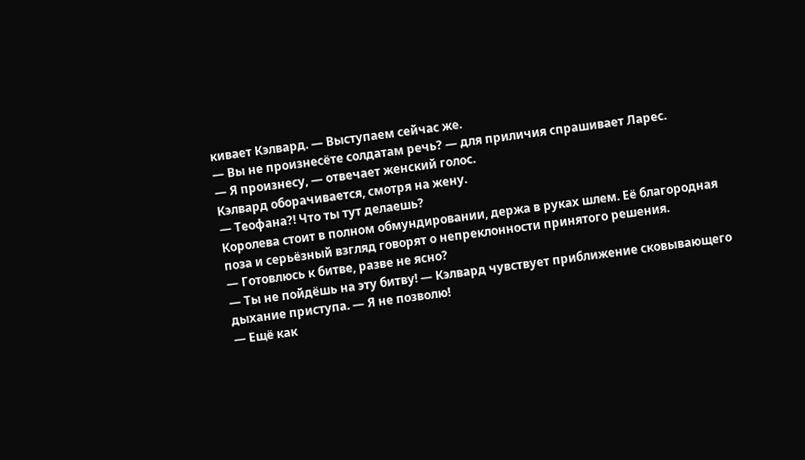кивает Кэлвард. — Выступаем сейчас же.
— Вы не произнесёте солдатам речь? — для приличия спрашивает Ларес.
— Я произнесу, — отвечает женский голос.
Кэлвард оборачивается, смотря на жену.
— Теофана?! Что ты тут делаешь?
Королева стоит в полном обмундировании, держа в руках шлем. Её благородная поза и серьёзный взгляд говорят о непреклонности принятого решения.
— Готовлюсь к битве, разве не ясно?
— Ты не пойдёшь на эту битву! — Кэлвард чувствует приближение сковывающего дыхание приступа. — Я не позволю!
— Ещё как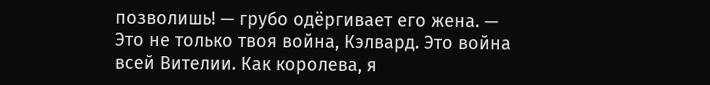позволишь! — грубо одёргивает его жена. — Это не только твоя война, Кэлвард. Это война всей Вителии. Как королева, я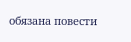обязана повести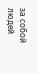за собой людей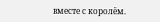вместе с королём.